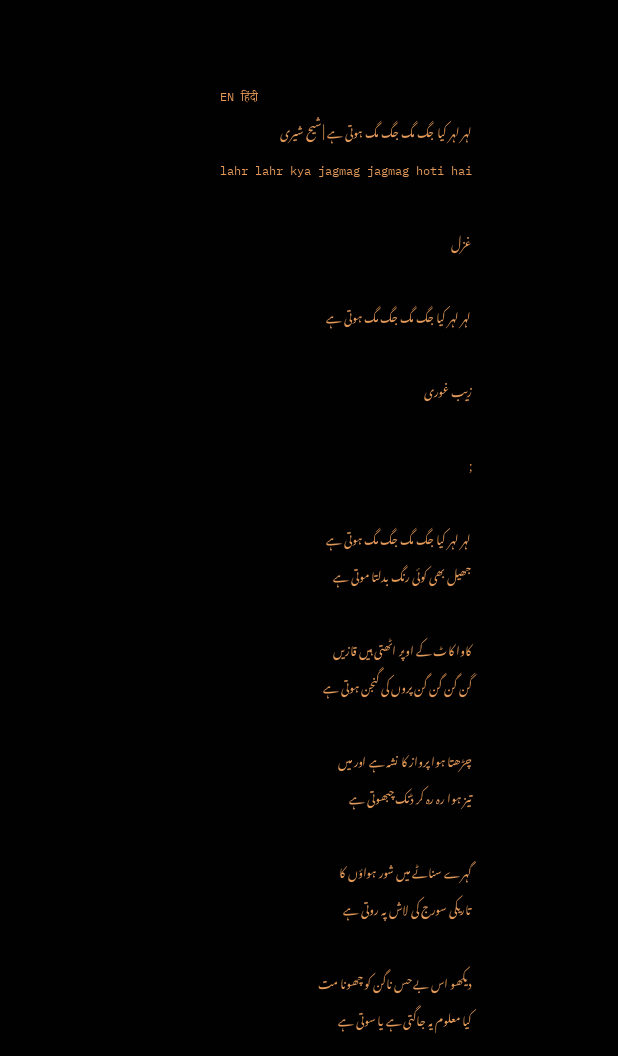EN हिंदी
لہر لہر کیا جگ مگ جگ مگ ہوتی ہے | شیح شیری
lahr lahr kya jagmag jagmag hoti hai

غزل

لہر لہر کیا جگ مگ جگ مگ ہوتی ہے

زیب غوری

;

لہر لہر کیا جگ مگ جگ مگ ہوتی ہے
جھیل بھی کوئی رنگ بدلتا موتی ہے

کاوا کاٹ کے اوپر اٹھتی ہیں قازیں
گن گن گن گن پروں کی گنجن ہوتی ہے

چڑھتا ہوا پرواز کا نشہ ہے اور میں
تیز ہوا رہ رہ کر ڈنک چبھوتی ہے

گہرے سناٹے میں شور ہواؤں کا
تاریکی سورج کی لاش پہ روتی ہے

دیکھو اس بے حس ناگن کو چھونا مت
کیا معلوم یہ جاگتی ہے یا سوتی ہے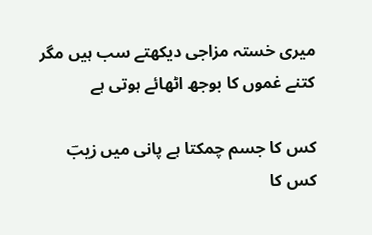میری خستہ مزاجی دیکھتے سب ہیں مگر
کتنے غموں کا بوجھ اٹھائے ہوتی ہے

کس کا جسم چمکتا ہے پانی میں زیبؔ
کس کا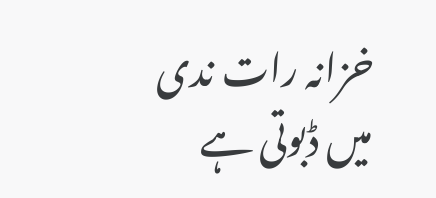خزانہ رات ندی میں ڈبوتی ہے